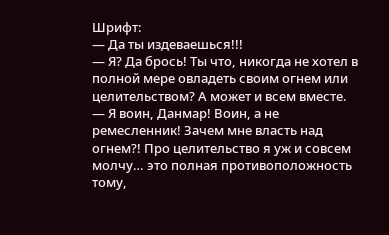Шрифт:
— Да ты издеваешься!!!
— Я? Да брось! Ты что, никогда не хотел в полной мере овладеть своим огнем или целительством? А может и всем вместе.
— Я воин, Данмар! Воин, а не ремесленник! Зачем мне власть над огнем?! Про целительство я уж и совсем молчу… это полная противоположность тому,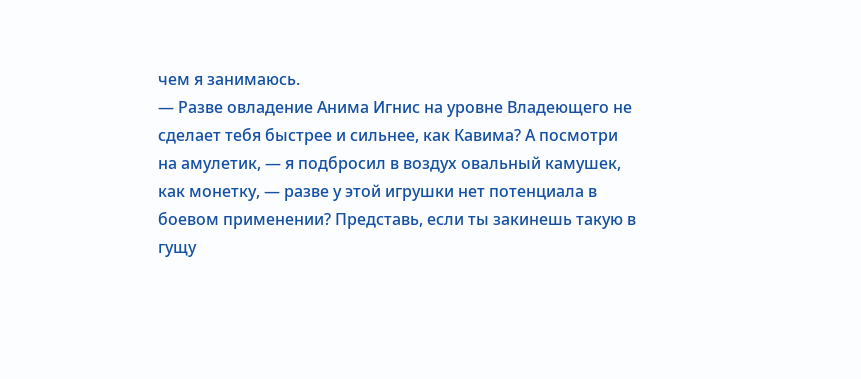чем я занимаюсь.
— Разве овладение Анима Игнис на уровне Владеющего не сделает тебя быстрее и сильнее, как Кавима? А посмотри на амулетик, — я подбросил в воздух овальный камушек, как монетку, — разве у этой игрушки нет потенциала в боевом применении? Представь, если ты закинешь такую в гущу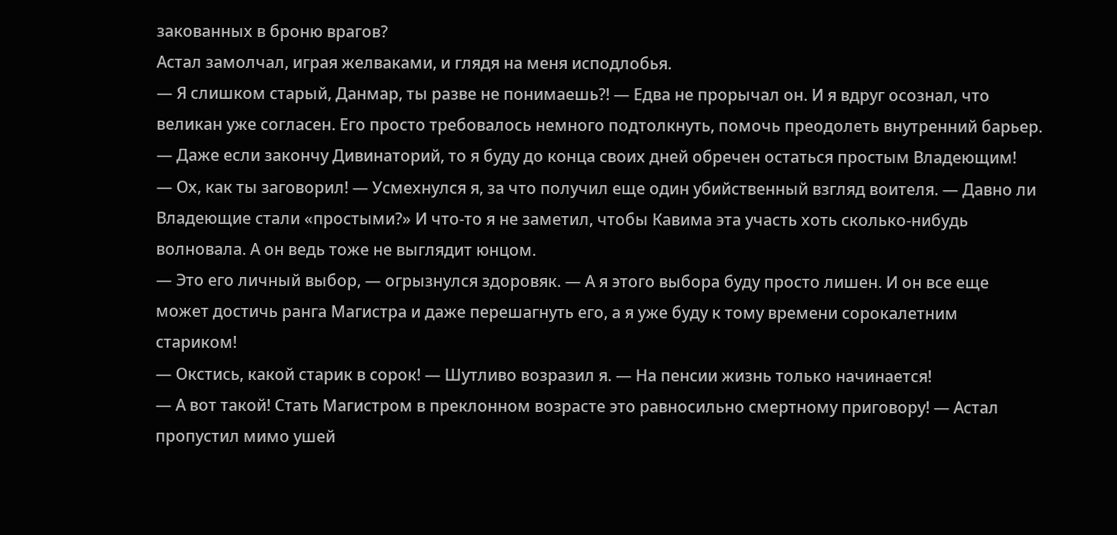закованных в броню врагов?
Астал замолчал, играя желваками, и глядя на меня исподлобья.
— Я слишком старый, Данмар, ты разве не понимаешь?! — Едва не прорычал он. И я вдруг осознал, что великан уже согласен. Его просто требовалось немного подтолкнуть, помочь преодолеть внутренний барьер. — Даже если закончу Дивинаторий, то я буду до конца своих дней обречен остаться простым Владеющим!
— Ох, как ты заговорил! — Усмехнулся я, за что получил еще один убийственный взгляд воителя. — Давно ли Владеющие стали «простыми?» И что-то я не заметил, чтобы Кавима эта участь хоть сколько-нибудь волновала. А он ведь тоже не выглядит юнцом.
— Это его личный выбор, — огрызнулся здоровяк. — А я этого выбора буду просто лишен. И он все еще может достичь ранга Магистра и даже перешагнуть его, а я уже буду к тому времени сорокалетним стариком!
— Окстись, какой старик в сорок! — Шутливо возразил я. — На пенсии жизнь только начинается!
— А вот такой! Стать Магистром в преклонном возрасте это равносильно смертному приговору! — Астал пропустил мимо ушей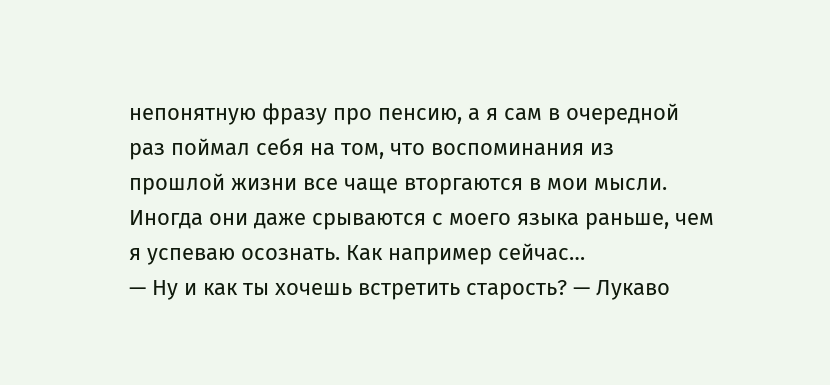непонятную фразу про пенсию, а я сам в очередной раз поймал себя на том, что воспоминания из прошлой жизни все чаще вторгаются в мои мысли. Иногда они даже срываются с моего языка раньше, чем я успеваю осознать. Как например сейчас…
— Ну и как ты хочешь встретить старость? — Лукаво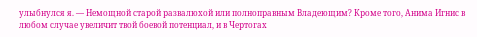улыбнулся я. — Немощной старой развалюхой или полноправным Владеющим? Кроме того, Анима Игнис в любом случае увеличит твой боевой потенциал, и в Чертогах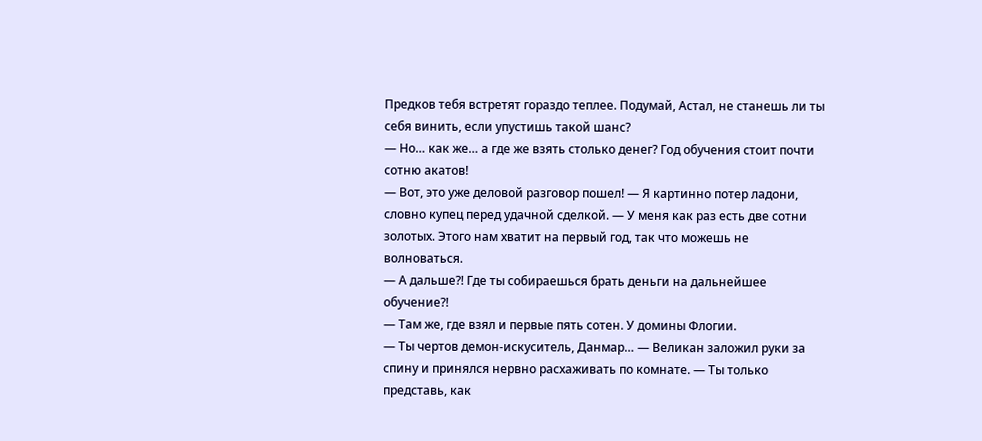Предков тебя встретят гораздо теплее. Подумай, Астал, не станешь ли ты себя винить, если упустишь такой шанс?
— Но… как же… а где же взять столько денег? Год обучения стоит почти сотню акатов!
— Вот, это уже деловой разговор пошел! — Я картинно потер ладони, словно купец перед удачной сделкой. — У меня как раз есть две сотни золотых. Этого нам хватит на первый год, так что можешь не волноваться.
— А дальше?! Где ты собираешься брать деньги на дальнейшее обучение?!
— Там же, где взял и первые пять сотен. У домины Флогии.
— Ты чертов демон-искуситель, Данмар… — Великан заложил руки за спину и принялся нервно расхаживать по комнате. — Ты только представь, как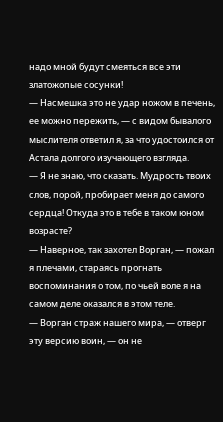надо мной будут смеяться все эти златожопые сосунки!
— Насмешка это не удар ножом в печень, ее можно пережить, — с видом бывалого мыслителя ответил я, за что удостоился от Астала долгого изучающего взгляда.
— Я не знаю, что сказать. Мудрость твоих слов, порой, пробирает меня до самого сердца! Откуда это в тебе в таком юном возрасте?
— Наверное, так захотел Ворган, — пожал я плечами, стараясь прогнать воспоминания о том, по чьей воле я на самом деле оказался в этом теле.
— Ворган страж нашего мира, — отверг эту версию воин, — он не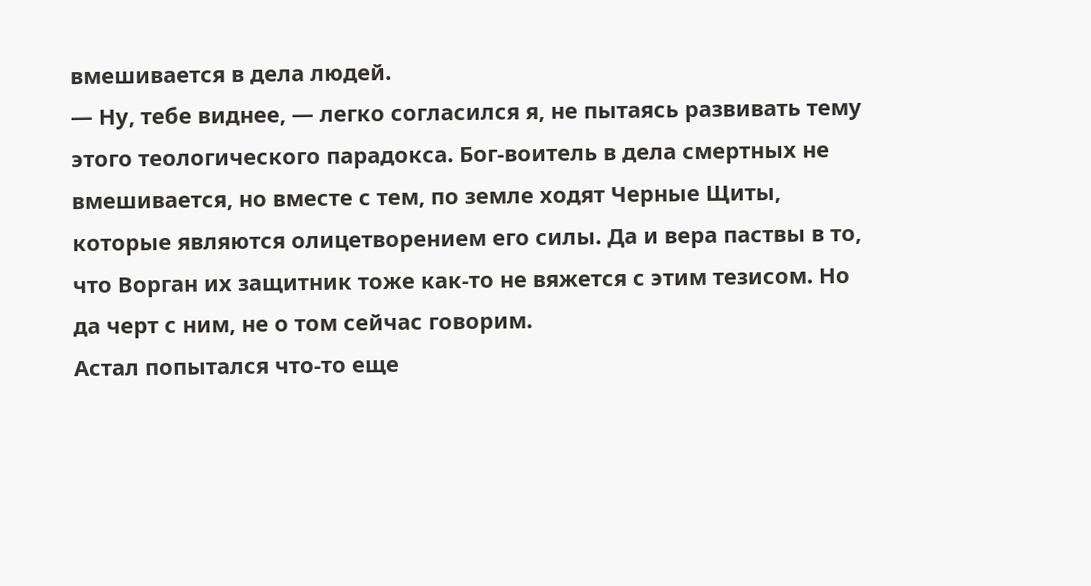вмешивается в дела людей.
— Ну, тебе виднее, — легко согласился я, не пытаясь развивать тему этого теологического парадокса. Бог-воитель в дела смертных не вмешивается, но вместе с тем, по земле ходят Черные Щиты, которые являются олицетворением его силы. Да и вера паствы в то, что Ворган их защитник тоже как-то не вяжется с этим тезисом. Но да черт с ним, не о том сейчас говорим.
Астал попытался что-то еще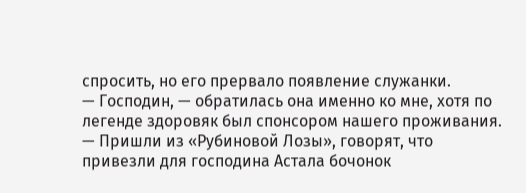спросить, но его прервало появление служанки.
— Господин, — обратилась она именно ко мне, хотя по легенде здоровяк был спонсором нашего проживания. — Пришли из «Рубиновой Лозы», говорят, что привезли для господина Астала бочонок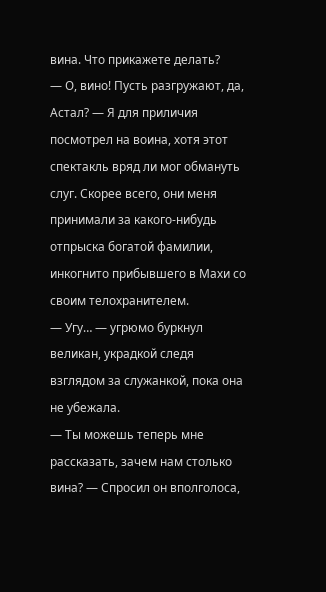вина. Что прикажете делать?
— О, вино! Пусть разгружают, да, Астал? — Я для приличия посмотрел на воина, хотя этот спектакль вряд ли мог обмануть слуг. Скорее всего, они меня принимали за какого-нибудь отпрыска богатой фамилии, инкогнито прибывшего в Махи со своим телохранителем.
— Угу… — угрюмо буркнул великан, украдкой следя взглядом за служанкой, пока она не убежала.
— Ты можешь теперь мне рассказать, зачем нам столько вина? — Спросил он вполголоса,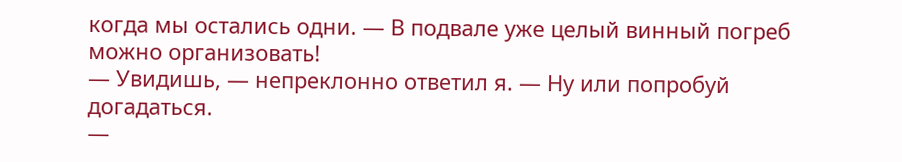когда мы остались одни. — В подвале уже целый винный погреб можно организовать!
— Увидишь, — непреклонно ответил я. — Ну или попробуй догадаться.
—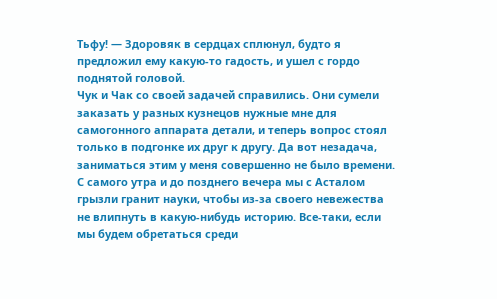Тьфу! — Здоровяк в сердцах сплюнул, будто я предложил ему какую-то гадость, и ушел с гордо поднятой головой.
Чук и Чак со своей задачей справились. Они сумели заказать у разных кузнецов нужные мне для самогонного аппарата детали, и теперь вопрос стоял только в подгонке их друг к другу. Да вот незадача, заниматься этим у меня совершенно не было времени. С самого утра и до позднего вечера мы с Асталом грызли гранит науки, чтобы из-за своего невежества не влипнуть в какую-нибудь историю. Все-таки, если мы будем обретаться среди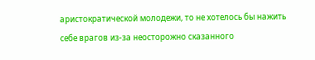аристократической молодежи, то не хотелось бы нажить себе врагов из-за неосторожно сказанного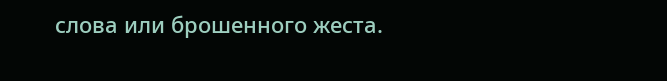слова или брошенного жеста.